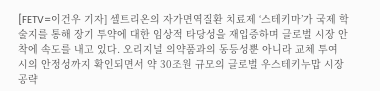[FETV=이건우 기자] 셀트리온의 자가면역질환 치료제 ‘스테키마’가 국제 학술지를 통해 장기 투약에 대한 임상적 타당성을 재입증하며 글로벌 시장 안착에 속도를 내고 있다. 오리지널 의약품과의 동등성뿐 아니라 교체 투여 시의 안정성까지 확인되면서 약 30조원 규모의 글로벌 우스테키누맙 시장 공략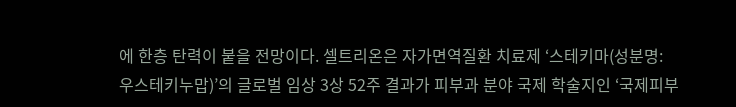에 한층 탄력이 붙을 전망이다. 셀트리온은 자가면역질환 치료제 ‘스테키마(성분명: 우스테키누맙)’의 글로벌 임상 3상 52주 결과가 피부과 분야 국제 학술지인 ‘국제피부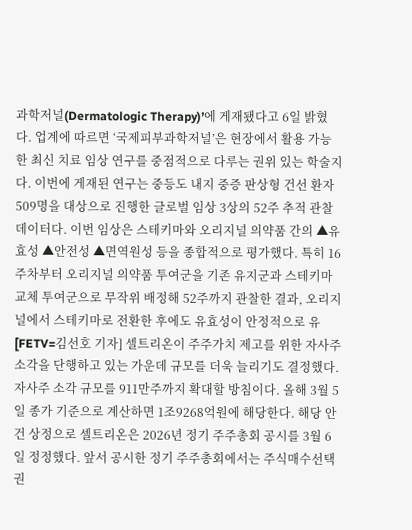과학저널(Dermatologic Therapy)’에 게재됐다고 6일 밝혔다. 업계에 따르면 ‘국제피부과학저널’은 현장에서 활용 가능한 최신 치료 임상 연구를 중점적으로 다루는 권위 있는 학술지다. 이번에 게재된 연구는 중등도 내지 중증 판상형 건선 환자 509명을 대상으로 진행한 글로벌 임상 3상의 52주 추적 관찰 데이터다. 이번 임상은 스테키마와 오리지널 의약품 간의 ▲유효성 ▲안전성 ▲면역원성 등을 종합적으로 평가했다. 특히 16주차부터 오리지널 의약품 투여군을 기존 유지군과 스테키마 교체 투여군으로 무작위 배정해 52주까지 관찰한 결과, 오리지널에서 스테키마로 전환한 후에도 유효성이 안정적으로 유
[FETV=김선호 기자] 셀트리온이 주주가치 제고를 위한 자사주 소각을 단행하고 있는 가운데 규모를 더욱 늘리기도 결정했다. 자사주 소각 규모를 911만주까지 확대할 방침이다. 올해 3월 5일 종가 기준으로 계산하면 1조9268억원에 해당한다. 해당 안건 상정으로 셀트리온은 2026년 정기 주주총회 공시를 3월 6일 정정했다. 앞서 공시한 정기 주주총회에서는 주식매수선택권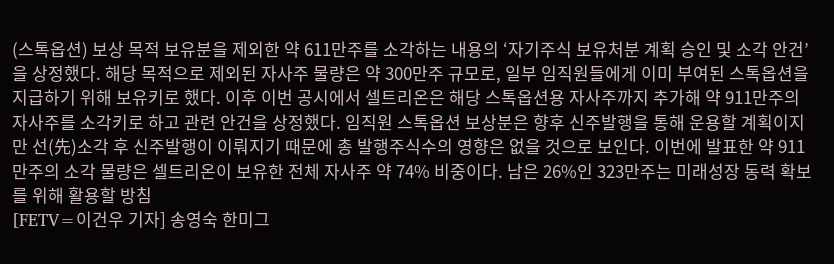(스톡옵션) 보상 목적 보유분을 제외한 약 611만주를 소각하는 내용의 ‘자기주식 보유처분 계획 승인 및 소각 안건’을 상정했다. 해당 목적으로 제외된 자사주 물량은 약 300만주 규모로, 일부 임직원들에게 이미 부여된 스톡옵션을 지급하기 위해 보유키로 했다. 이후 이번 공시에서 셀트리온은 해당 스톡옵션용 자사주까지 추가해 약 911만주의 자사주를 소각키로 하고 관련 안건을 상정했다. 임직원 스톡옵션 보상분은 향후 신주발행을 통해 운용할 계획이지만 선(先)소각 후 신주발행이 이뤄지기 때문에 총 발행주식수의 영향은 없을 것으로 보인다. 이번에 발표한 약 911만주의 소각 물량은 셀트리온이 보유한 전체 자사주 약 74% 비중이다. 남은 26%인 323만주는 미래성장 동력 확보를 위해 활용할 방침
[FETV=이건우 기자] 송영숙 한미그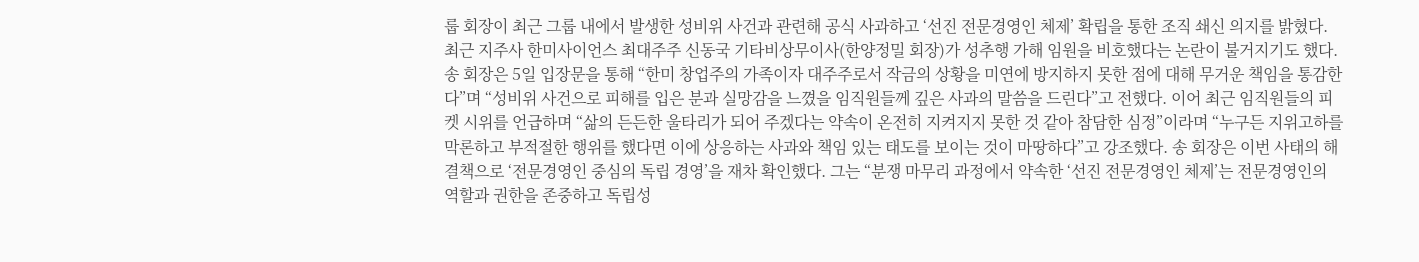룹 회장이 최근 그룹 내에서 발생한 성비위 사건과 관련해 공식 사과하고 ‘선진 전문경영인 체제’ 확립을 통한 조직 쇄신 의지를 밝혔다. 최근 지주사 한미사이언스 최대주주 신동국 기타비상무이사(한양정밀 회장)가 성추행 가해 임원을 비호했다는 논란이 불거지기도 했다. 송 회장은 5일 입장문을 통해 “한미 창업주의 가족이자 대주주로서 작금의 상황을 미연에 방지하지 못한 점에 대해 무거운 책임을 통감한다”며 “성비위 사건으로 피해를 입은 분과 실망감을 느꼈을 임직원들께 깊은 사과의 말씀을 드린다”고 전했다. 이어 최근 임직원들의 피켓 시위를 언급하며 “삶의 든든한 울타리가 되어 주겠다는 약속이 온전히 지켜지지 못한 것 같아 참담한 심정”이라며 “누구든 지위고하를 막론하고 부적절한 행위를 했다면 이에 상응하는 사과와 책임 있는 태도를 보이는 것이 마땅하다”고 강조했다. 송 회장은 이번 사태의 해결책으로 ‘전문경영인 중심의 독립 경영’을 재차 확인했다. 그는 “분쟁 마무리 과정에서 약속한 ‘선진 전문경영인 체제’는 전문경영인의 역할과 권한을 존중하고 독립성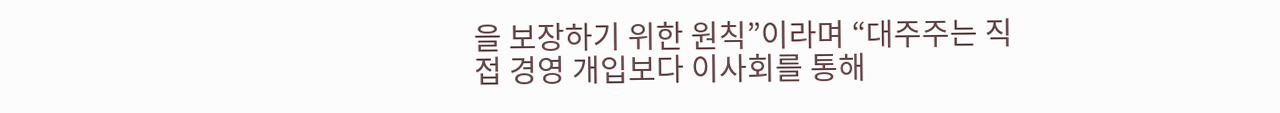을 보장하기 위한 원칙”이라며 “대주주는 직접 경영 개입보다 이사회를 통해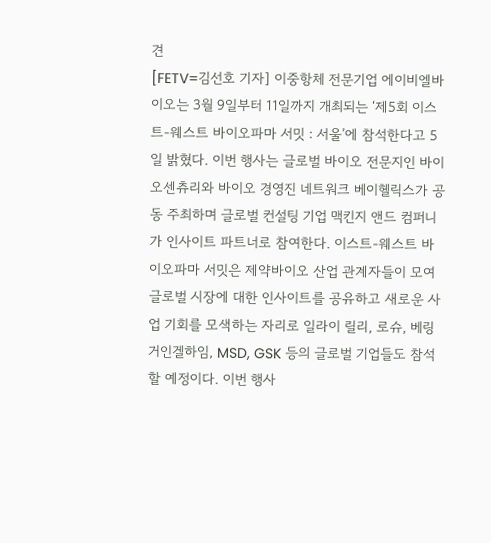견
[FETV=김선호 기자] 이중항체 전문기업 에이비엘바이오는 3월 9일부터 11일까지 개최되는 ‘제5회 이스트-웨스트 바이오파마 서밋 : 서울’에 참석한다고 5일 밝혔다. 이번 행사는 글로벌 바이오 전문지인 바이오센츄리와 바이오 경영진 네트워크 베이헬릭스가 공동 주최하며 글로벌 컨설팅 기업 맥킨지 앤드 컴퍼니가 인사이트 파트너로 참여한다. 이스트-웨스트 바이오파마 서밋은 제약바이오 산업 관계자들이 모여 글로벌 시장에 대한 인사이트를 공유하고 새로운 사업 기회를 모색하는 자리로 일라이 릴리, 로슈, 베링거인겔하임, MSD, GSK 등의 글로벌 기업들도 참석할 예정이다. 이번 행사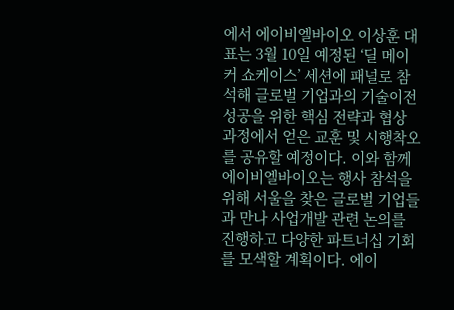에서 에이비엘바이오 이상훈 대표는 3월 10일 예정된 ‘딜 메이커 쇼케이스’ 세션에 패널로 참석해 글로벌 기업과의 기술이전 성공을 위한 핵심 전략과 협상 과정에서 얻은 교훈 및 시행착오를 공유할 예정이다. 이와 함께 에이비엘바이오는 행사 참석을 위해 서울을 찾은 글로벌 기업들과 만나 사업개발 관련 논의를 진행하고 다양한 파트너십 기회를 모색할 계획이다. 에이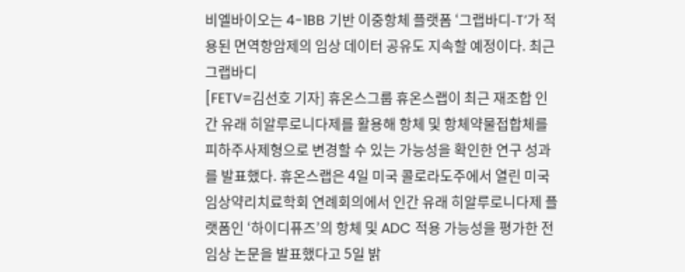비엘바이오는 4-1BB 기반 이중항체 플랫폼 ‘그랩바디-T’가 적용된 면역항암제의 임상 데이터 공유도 지속할 예정이다. 최근 그랩바디
[FETV=김선호 기자] 휴온스그룹 휴온스랩이 최근 재조합 인간 유래 히알루로니다제를 활용해 항체 및 항체약물접합체를 피하주사제형으로 변경할 수 있는 가능성을 확인한 연구 성과를 발표했다. 휴온스랩은 4일 미국 콜로라도주에서 열린 미국임상약리치료학회 연례회의에서 인간 유래 히알루로니다제 플랫폼인 ‘하이디퓨즈’의 항체 및 ADC 적용 가능성을 평가한 전임상 논문을 발표했다고 5일 밝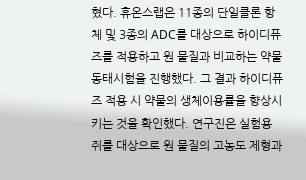혔다. 휴온스랩은 11종의 단일클론 항체 및 3종의 ADC를 대상으로 하이디퓨즈를 적용하고 원 물질과 비교하는 약물동태시험을 진행했다. 그 결과 하이디퓨즈 적용 시 약물의 생체이용률을 향상시키는 것을 확인했다. 연구진은 실험용 쥐를 대상으로 원 물질의 고농도 제형과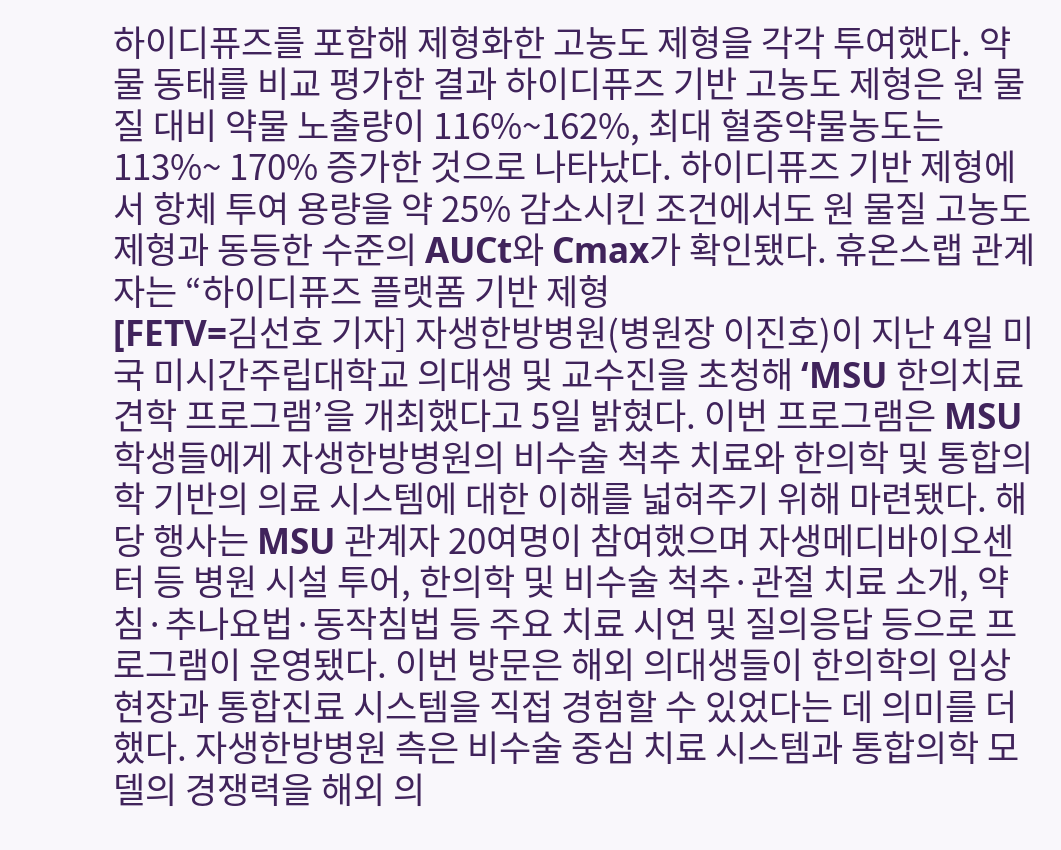하이디퓨즈를 포함해 제형화한 고농도 제형을 각각 투여했다. 약물 동태를 비교 평가한 결과 하이디퓨즈 기반 고농도 제형은 원 물질 대비 약물 노출량이 116%~162%, 최대 혈중약물농도는 113%~ 170% 증가한 것으로 나타났다. 하이디퓨즈 기반 제형에서 항체 투여 용량을 약 25% 감소시킨 조건에서도 원 물질 고농도 제형과 동등한 수준의 AUCt와 Cmax가 확인됐다. 휴온스랩 관계자는 “하이디퓨즈 플랫폼 기반 제형
[FETV=김선호 기자] 자생한방병원(병원장 이진호)이 지난 4일 미국 미시간주립대학교 의대생 및 교수진을 초청해 ‘MSU 한의치료 견학 프로그램’을 개최했다고 5일 밝혔다. 이번 프로그램은 MSU 학생들에게 자생한방병원의 비수술 척추 치료와 한의학 및 통합의학 기반의 의료 시스템에 대한 이해를 넓혀주기 위해 마련됐다. 해당 행사는 MSU 관계자 20여명이 참여했으며 자생메디바이오센터 등 병원 시설 투어, 한의학 및 비수술 척추·관절 치료 소개, 약침·추나요법·동작침법 등 주요 치료 시연 및 질의응답 등으로 프로그램이 운영됐다. 이번 방문은 해외 의대생들이 한의학의 임상 현장과 통합진료 시스템을 직접 경험할 수 있었다는 데 의미를 더했다. 자생한방병원 측은 비수술 중심 치료 시스템과 통합의학 모델의 경쟁력을 해외 의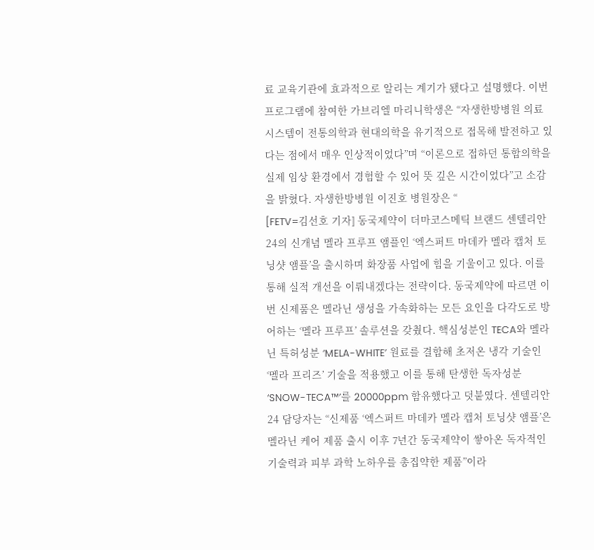료 교육기관에 효과적으로 알리는 계기가 됐다고 설명했다. 이번 프로그램에 참여한 가브리엘 마리니학생은 “자생한방병원 의료 시스템이 전통의학과 현대의학을 유기적으로 접목해 발전하고 있다는 점에서 매우 인상적이었다”며 “이론으로 접하던 통합의학을 실제 임상 환경에서 경험할 수 있어 뜻 깊은 시간이었다”고 소감을 밝혔다. 자생한방병원 이진호 병원장은 “
[FETV=김선호 기자] 동국제약이 더마코스메틱 브랜드 센텔리안24의 신개념 멜라 프루프 앰플인 ‘엑스퍼트 마데카 멜라 캡처 토닝샷 앰플’을 출시하며 화장품 사업에 힘을 기울이고 있다. 이를 통해 실적 개선을 이뤄내겠다는 전략이다. 동국제약에 따르면 이번 신제품은 멜라닌 생성을 가속화하는 모든 요인을 다각도로 방어하는 ‘멜라 프루프’ 솔루션을 갖췄다. 핵심성분인 TECA와 멜라닌 특허성분 ‘MELA-WHITE’ 원료를 결합해 초저온 냉각 기술인 ‘멜라 프리즈’ 기술을 적용했고 이를 통해 탄생한 독자성분 ‘SNOW-TECA™’를 20000ppm 함유했다고 덧붙였다. 센텔리안24 담당자는 “신제품 ‘엑스퍼트 마데카 멜라 캡처 토닝샷 앰플’은 멜라닌 케어 제품 출시 이후 7년간 동국제약이 쌓아온 독자적인 기술력과 피부 과학 노하우를 총집약한 제품”이라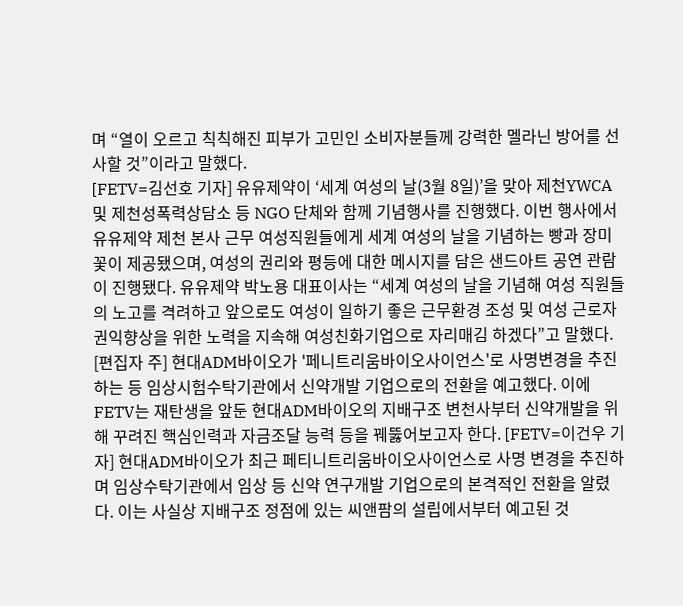며 “열이 오르고 칙칙해진 피부가 고민인 소비자분들께 강력한 멜라닌 방어를 선사할 것”이라고 말했다.
[FETV=김선호 기자] 유유제약이 ‘세계 여성의 날(3월 8일)’을 맞아 제천YWCA 및 제천성폭력상담소 등 NGO 단체와 함께 기념행사를 진행했다. 이번 행사에서 유유제약 제천 본사 근무 여성직원들에게 세계 여성의 날을 기념하는 빵과 장미꽃이 제공됐으며, 여성의 권리와 평등에 대한 메시지를 담은 샌드아트 공연 관람이 진행됐다. 유유제약 박노용 대표이사는 “세계 여성의 날을 기념해 여성 직원들의 노고를 격려하고 앞으로도 여성이 일하기 좋은 근무환경 조성 및 여성 근로자 권익향상을 위한 노력을 지속해 여성친화기업으로 자리매김 하겠다”고 말했다.
[편집자 주] 현대ADM바이오가 '페니트리움바이오사이언스'로 사명변경을 추진하는 등 임상시험수탁기관에서 신약개발 기업으로의 전환을 예고했다. 이에 FETV는 재탄생을 앞둔 현대ADM바이오의 지배구조 변천사부터 신약개발을 위해 꾸려진 핵심인력과 자금조달 능력 등을 꿰뚫어보고자 한다. [FETV=이건우 기자] 현대ADM바이오가 최근 페티니트리움바이오사이언스로 사명 변경을 추진하며 임상수탁기관에서 임상 등 신약 연구개발 기업으로의 본격적인 전환을 알렸다. 이는 사실상 지배구조 정점에 있는 씨앤팜의 설립에서부터 예고된 것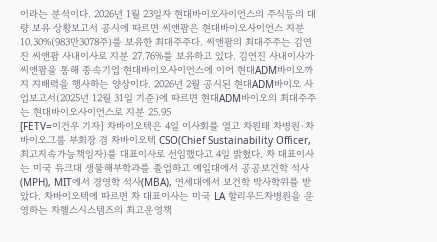이라는 분석이다. 2026년 1월 23일자 현대바이오사이언스의 주식등의 대량 보유 상황보고서 공시에 따르면 씨앤팜은 현대바이오사이언스 지분 10.30%(983만3078주)를 보유한 최대주주다. 씨앤팜의 최대주주는 김연진 씨앤팜 사내이사로 지분 27.76%를 보유하고 있다. 김연진 사내이사가 씨앤팜을 통해 종속기업 현대바이오사이언스에 이어 현대ADM바이오까지 지배력을 행사하는 양상이다. 2026년 2월 공시된 현대ADM바이오 사업보고서(2025년 12월 31일 기준)에 따르면 현대ADM바이오의 최대주주는 현대바이오사이언스로 지분 25.95
[FETV=이건우 기자] 차바이오텍은 4일 이사회를 열고 차원태 차병원∙차바이오그룹 부회장 겸 차바이오텍 CSO(Chief Sustainability Officer, 최고지속가능책임자)를 대표이사로 선임했다고 4일 밝혔다. 차 대표이사는 미국 듀크대 생물해부학과를 졸업하고 예일대에서 공공보건학 석사(MPH), MIT에서 경영학 석사(MBA), 연세대에서 보건학 박사학위를 받았다. 차바이오텍에 따르면 차 대표이사는 미국 LA 할리우드차병원을 운영하는 차헬스시스템즈의 최고운영책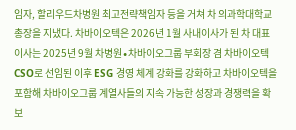임자, 할리우드차병원 최고전략책임자 등을 거쳐 차 의과학대학교 총장을 지냈다. 차바이오텍은 2026년 1월 사내이사가 된 차 대표이사는 2025년 9월 차병원∙차바이오그룹 부회장 겸 차바이오텍 CSO로 선임된 이후 ESG 경영 체계 강화를 강화하고 차바이오텍을 포함해 차바이오그룹 계열사들의 지속 가능한 성장과 경쟁력을 확보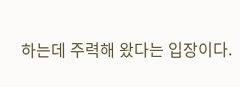하는데 주력해 왔다는 입장이다.